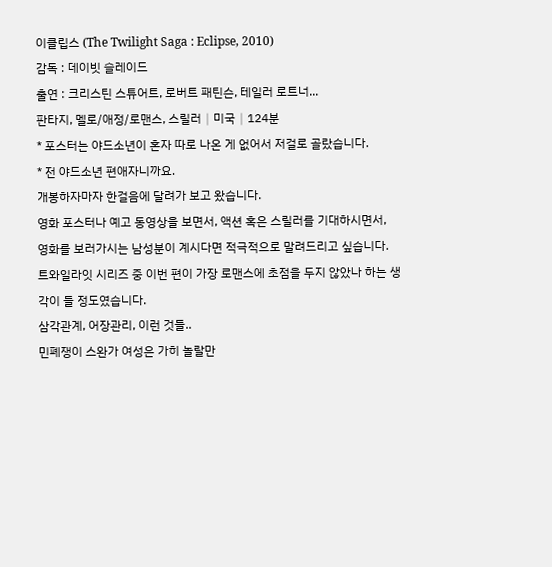이클립스 (The Twilight Saga : Eclipse, 2010)
감독 : 데이빗 슬레이드
출연 : 크리스틴 스튜어트, 로버트 패틴슨, 테일러 로트너...
판타지, 멜로/애정/로맨스, 스릴러│미국│124분
* 포스터는 야드소년이 혼자 따로 나온 게 없어서 저걸로 골랐습니다.
* 전 야드소년 편애자니까요.
개봉하자마자 한걸음에 달려가 보고 왔습니다.
영화 포스터나 예고 동영상을 보면서, 액션 혹은 스릴러를 기대하시면서,
영화를 보러가시는 남성분이 계시다면 적극적으로 말려드리고 싶습니다.
트와일라잇 시리즈 중 이번 편이 가장 로맨스에 초점을 두지 않았나 하는 생각이 들 정도였습니다.
삼각관계, 어장관리, 이런 것들..
민폐쟁이 스완가 여성은 가히 놀랄만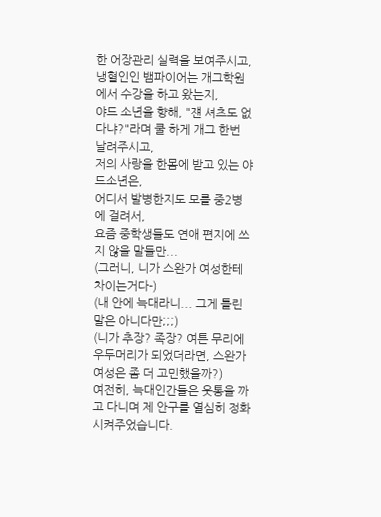한 어장관리 실력을 보여주시고,
냉혈인인 뱀파이어는 개그학원에서 수강을 하고 왔는지,
야드 소년을 향해, "쟨 셔츠도 없다냐?"라며 쿨 하게 개그 한번 날려주시고,
저의 사랑을 한몸에 받고 있는 야드소년은,
어디서 발병한지도 모를 중2병에 걸려서,
요즘 중학생들도 연애 편지에 쓰지 않을 말들만...
(그러니, 니가 스완가 여성한테 차이는거다-)
(내 안에 늑대라니... 그게 틀린 말은 아니다만;;;)
(니가 추장? 족장? 여튼 무리에 우두머리가 되었더라면, 스완가 여성은 좀 더 고민했을까?)
여전히, 늑대인간들은 웃통을 까고 다니며 제 안구를 열심히 정화시켜주었습니다.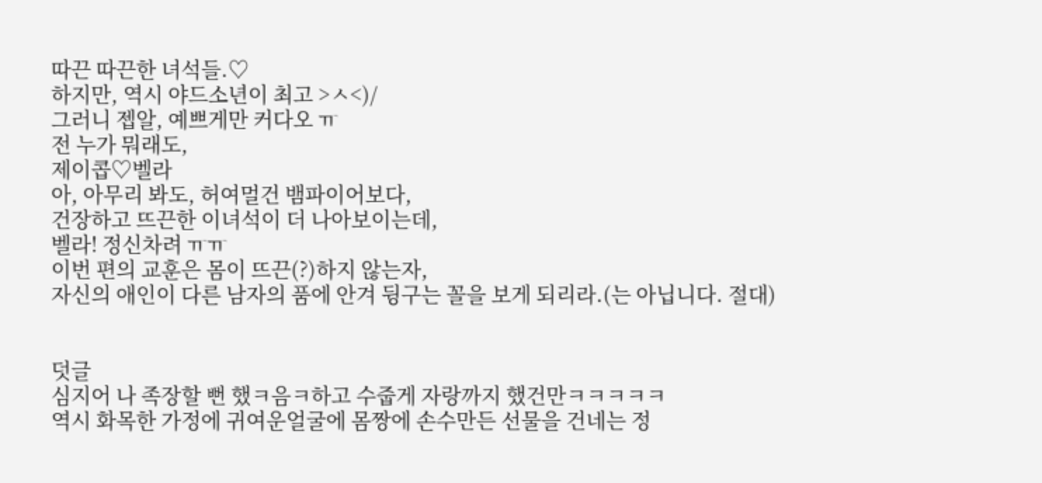따끈 따끈한 녀석들.♡
하지만, 역시 야드소년이 최고 >ㅅ<)/
그러니 젭알, 예쁘게만 커다오 ㅠ
전 누가 뭐래도,
제이콥♡벨라
아, 아무리 봐도, 허여멀건 뱀파이어보다,
건장하고 뜨끈한 이녀석이 더 나아보이는데,
벨라! 정신차려 ㅠㅠ
이번 편의 교훈은 몸이 뜨끈(?)하지 않는자,
자신의 애인이 다른 남자의 품에 안겨 뒹구는 꼴을 보게 되리라.(는 아닙니다. 절대)


덧글
심지어 나 족장할 뻔 했ㅋ음ㅋ하고 수줍게 자랑까지 했건만ㅋㅋㅋㅋㅋ
역시 화목한 가정에 귀여운얼굴에 몸짱에 손수만든 선물을 건네는 정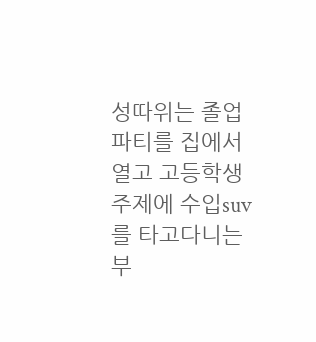성따위는 졸업파티를 집에서 열고 고등학생주제에 수입suv를 타고다니는 부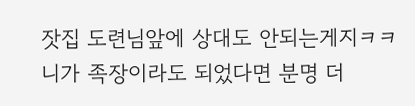잣집 도련님앞에 상대도 안되는게지ㅋㅋ
니가 족장이라도 되었다면 분명 더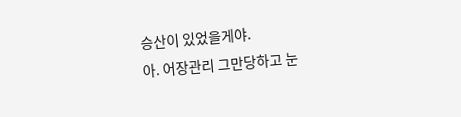승산이 있었을게야.
아. 어장관리 그만당하고 눈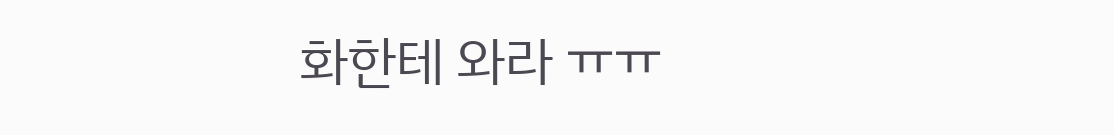화한테 와라 ㅠㅠ